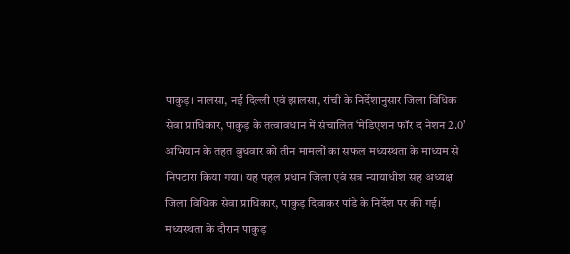पाकुड़। नालसा, नई दिल्ली एवं झालसा, रांची के निर्देशानुसार जिला विधिक सेवा प्राधिकार, पाकुड़ के तत्वावधान में संचालित ‘मेडिएशन फॉर द नेशन 2.0’ अभियान के तहत बुधवार को तीन मामलों का सफल मध्यस्थता के माध्यम से निपटारा किया गया। यह पहल प्रधान जिला एवं सत्र न्यायाधीश सह अध्यक्ष जिला विधिक सेवा प्राधिकार, पाकुड़ दिवाकर पांडे के निर्देश पर की गई। मध्यस्थता के दौरान पाकुड़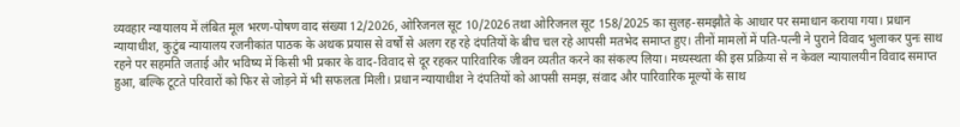व्यवहार न्यायालय में लंबित मूल भरण-पोषण वाद संख्या 12/2026, ओरिजनल सूट 10/2026 तथा ओरिजनल सूट 158/2025 का सुलह-समझौते के आधार पर समाधान कराया गया। प्रधान न्यायाधीश, कुटुंब न्यायालय रजनीकांत पाठक के अथक प्रयास से वर्षों से अलग रह रहे दंपतियों के बीच चल रहे आपसी मतभेद समाप्त हुए। तीनों मामलों में पति-पत्नी ने पुराने विवाद भुलाकर पुनः साथ रहने पर सहमति जताई और भविष्य में किसी भी प्रकार के वाद-विवाद से दूर रहकर पारिवारिक जीवन व्यतीत करने का संकल्प लिया। मध्यस्थता की इस प्रक्रिया से न केवल न्यायालयीन विवाद समाप्त हुआ, बल्कि टूटते परिवारों को फिर से जोड़ने में भी सफलता मिली। प्रधान न्यायाधीश ने दंपतियों को आपसी समझ, संवाद और पारिवारिक मूल्यों के साथ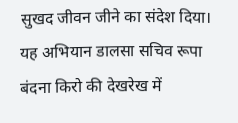सुखद जीवन जीने का संदेश दिया। यह अभियान डालसा सचिव रूपा बंदना किरो की देखरेख में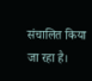संचालित किया जा रहा है।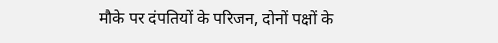मौके पर दंपतियों के परिजन, दोनों पक्षों के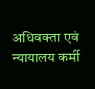अधिवक्ता एवं न्यायालय कर्मी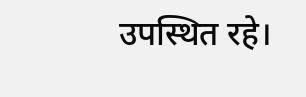उपस्थित रहे।